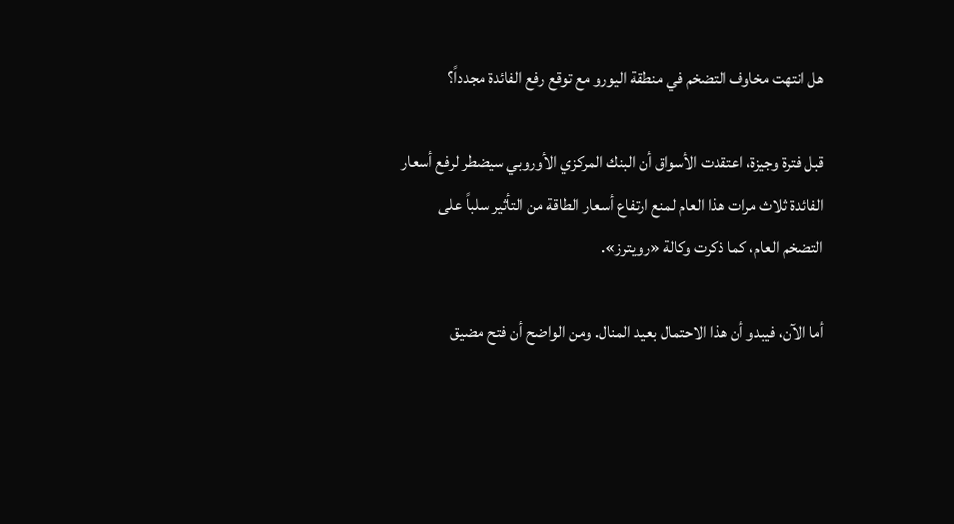هل انتهت مخاوف التضخم في منطقة اليورو مع توقع رفع الفائدة مجدداً؟

قبل فترة وجيزة، اعتقدت الأسواق أن البنك المركزي الأوروبي سيضطر لرفع أسعار الفائدة ثلاث مرات هذا العام لمنع ارتفاع أسعار الطاقة من التأثير سلباً على التضخم العام، كما ذكرت وكالة «رويترز».

أما الآن، فيبدو أن هذا الاحتمال بعيد المنال. ومن الواضح أن فتح مضيق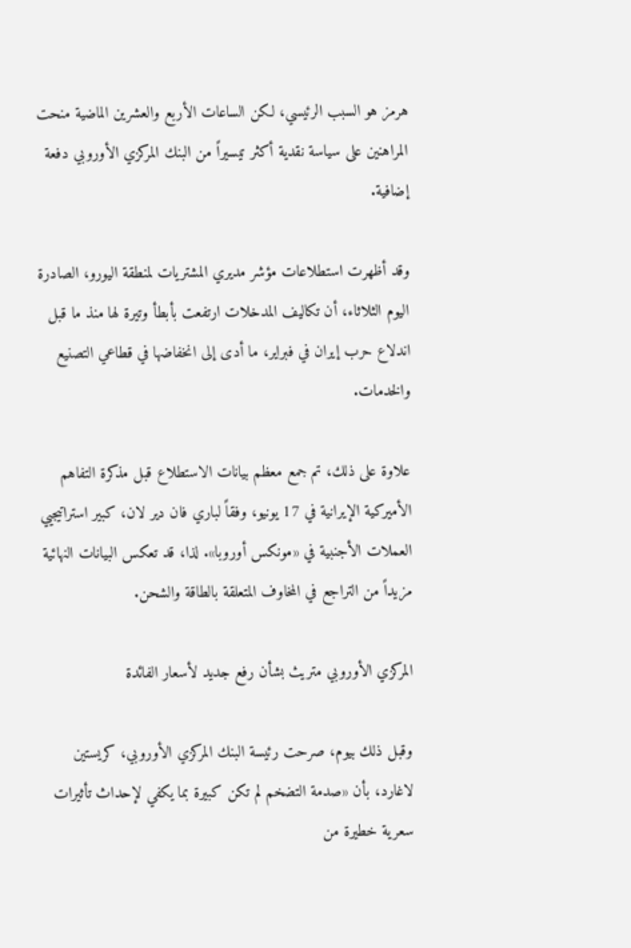هرمز هو السبب الرئيسي، لكن الساعات الأربع والعشرين الماضية منحت المراهنين على سياسة نقدية أكثر تيسيراً من البنك المركزي الأوروبي دفعة إضافية.

وقد أظهرت استطلاعات مؤشر مديري المشتريات لمنطقة اليورو، الصادرة اليوم الثلاثاء، أن تكاليف المدخلات ارتفعت بأبطأ وتيرة لها منذ ما قبل اندلاع حرب إيران في فبراير، ما أدى إلى انخفاضها في قطاعي التصنيع والخدمات.

علاوة على ذلك، تم جمع معظم بيانات الاستطلاع قبل مذكرة التفاهم الأميركية الإيرانية في 17 يونيو، وفقاً لباري فان دير لان، كبير استراتيجيي العملات الأجنبية في «مونكس أوروبا». لذا، قد تعكس البيانات النهائية مزيداً من التراجع في المخاوف المتعلقة بالطاقة والشحن.

المركزي الأوروبي متريث بشأن رفع جديد لأسعار الفائدة

وقبل ذلك بيوم، صرحت رئيسة البنك المركزي الأوروبي، كريستين لاغارد، بأن «صدمة التضخم لم تكن كبيرة بما يكفي لإحداث تأثيرات سعرية خطيرة من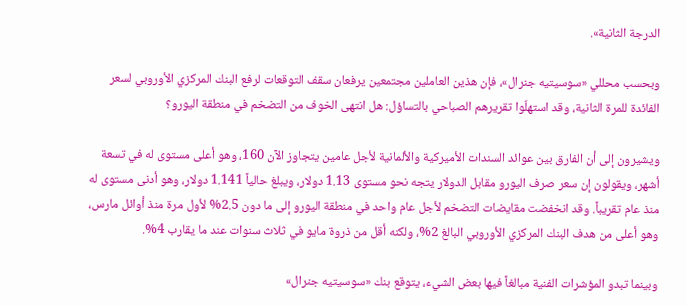الدرجة الثانية».

وبحسب محللي «سوسيتيه جنرال»، فإن هذين العاملين مجتمعين يرفعان سقف التوقعات لرفع البنك المركزي الأوروبي لسعر الفائدة للمرة الثانية، وقد استهلّوا تقريرهم الصباحي بالتساؤل: هل انتهى الخوف من التضخم في منطقة اليورو؟

ويشيرون إلى أن الفارق بين عوائد السندات الأميركية والألمانية لأجل عامين يتجاوز الآن 160، وهو أعلى مستوى له في تسعة أشهر، ويقولون إن سعر صرف اليورو مقابل الدولار يتجه نحو مستوى 1.13 دولار، ويبلغ حالياً 1.141 دولار، وهو أدنى مستوى له منذ عام تقريباً. وقد انخفضت مقايضات التضخم لأجل عام واحد في منطقة اليورو إلى ما دون 2.5% لأول مرة منذ أوائل مارس، وهو أعلى من هدف البنك المركزي الأوروبي البالغ 2%، ولكنه أقل من ذروة مايو في ثلاث سنوات عند ما يقارب 4%.

وبينما تبدو المؤشرات الفنية مبالغاً فيها بعض الشيء، يتوقع بنك «سوسيتيه جنرال»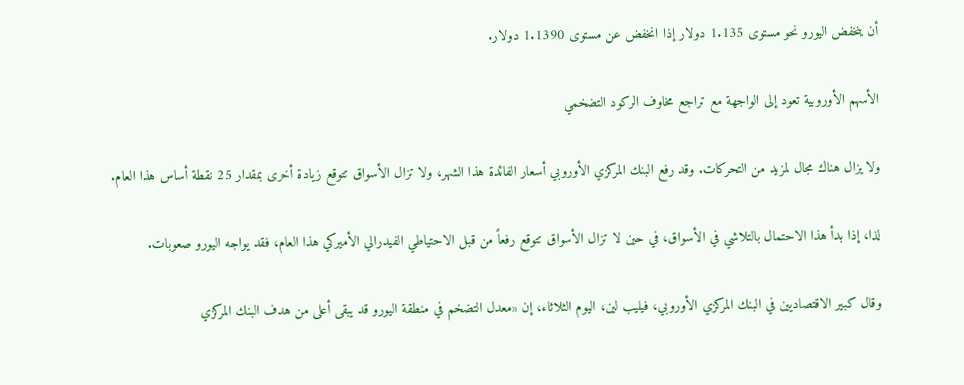أن ينخفض اليورو نحو مستوى 1.135 دولار إذا انخفض عن مستوى 1.1390 دولار.

الأسهم الأوروبية تعود إلى الواجهة مع تراجع مخاوف الركود التضخمي

ولا يزال هناك مجال لمزيد من التحركات. وقد رفع البنك المركزي الأوروبي أسعار الفائدة هذا الشهر، ولا تزال الأسواق تتوقع زيادة أخرى بمقدار 25 نقطة أساس هذا العام.

لذا، إذا بدأ هذا الاحتمال بالتلاشي في الأسواق، في حين لا تزال الأسواق تتوقع رفعاً من قبل الاحتياطي الفيدرالي الأميركي هذا العام، فقد يواجه اليورو صعوبات.

وقال كبير الاقتصاديين في البنك المركزي الأوروبي، فيليب لين، اليوم الثلاثاء، إن «معدل التضخم في منطقة اليورو قد يبقى أعلى من هدف البنك المركزي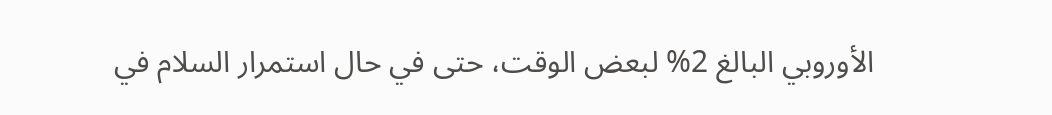الأوروبي البالغ 2% لبعض الوقت، حتى في حال استمرار السلام في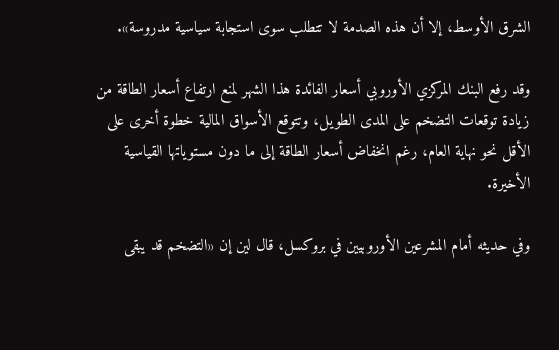الشرق الأوسط، إلا أن هذه الصدمة لا تتطلب سوى استجابة سياسية مدروسة».

وقد رفع البنك المركزي الأوروبي أسعار الفائدة هذا الشهر لمنع ارتفاع أسعار الطاقة من زيادة توقعات التضخم على المدى الطويل، وتتوقع الأسواق المالية خطوة أخرى على الأقل نحو نهاية العام، رغم انخفاض أسعار الطاقة إلى ما دون مستوياتها القياسية الأخيرة.

وفي حديثه أمام المشرعين الأوروبيين في بروكسل، قال لين إن «التضخم قد يبقى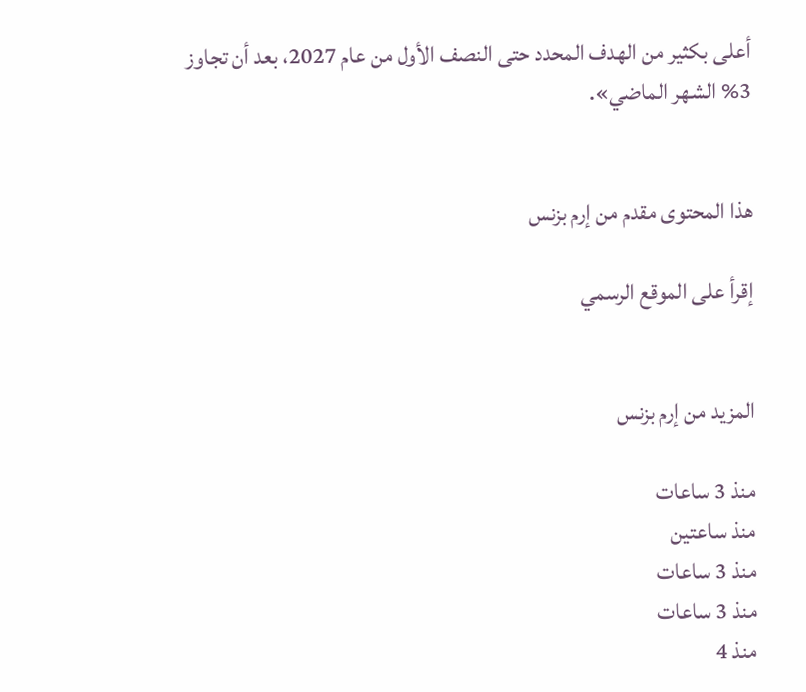أعلى بكثير من الهدف المحدد حتى النصف الأول من عام 2027، بعد أن تجاوز 3% الشهر الماضي».


هذا المحتوى مقدم من إرم بزنس

إقرأ على الموقع الرسمي


المزيد من إرم بزنس

منذ 3 ساعات
منذ ساعتين
منذ 3 ساعات
منذ 3 ساعات
منذ 4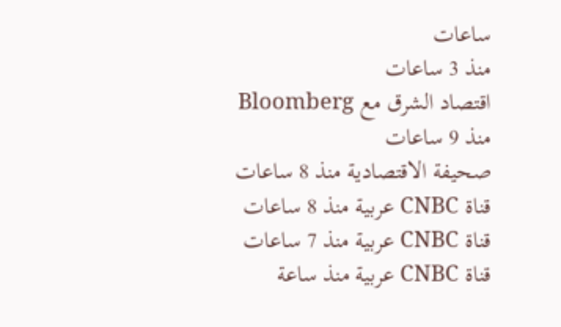ساعات
منذ 3 ساعات
اقتصاد الشرق مع Bloomberg منذ 9 ساعات
صحيفة الاقتصادية منذ 8 ساعات
قناة CNBC عربية منذ 8 ساعات
قناة CNBC عربية منذ 7 ساعات
قناة CNBC عربية منذ ساعة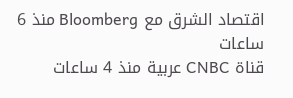اقتصاد الشرق مع Bloomberg منذ 6 ساعات
قناة CNBC عربية منذ 4 ساعات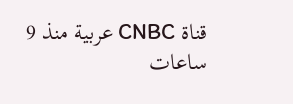قناة CNBC عربية منذ 9 ساعات